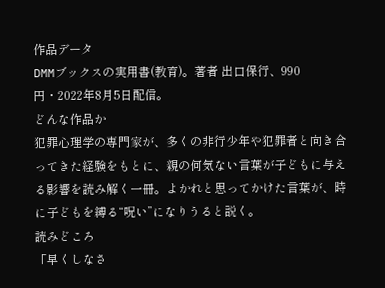作品データ
DMMブックスの実用書(教育)。著者 出口保行、990円・2022年8月5日配信。
どんな作品か
犯罪心理学の専門家が、多くの非行少年や犯罪者と向き合ってきた経験をもとに、親の何気ない言葉が子どもに与える影響を読み解く一冊。よかれと思ってかけた言葉が、時に子どもを縛る“呪い”になりうると説く。
読みどころ
「早くしなさ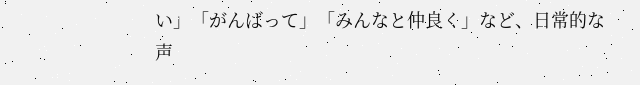い」「がんばって」「みんなと仲良く」など、日常的な声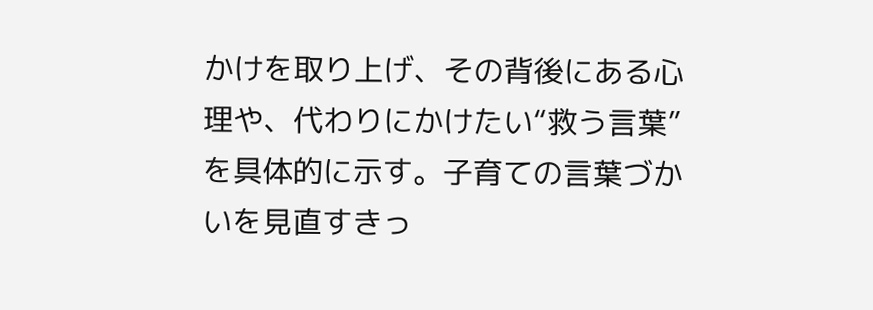かけを取り上げ、その背後にある心理や、代わりにかけたい“救う言葉”を具体的に示す。子育ての言葉づかいを見直すきっ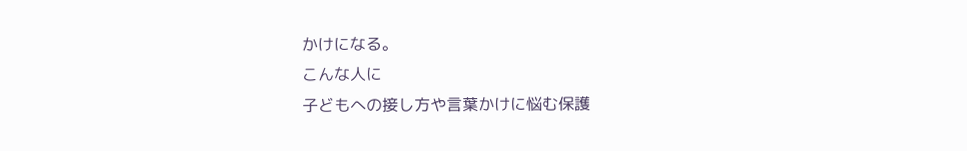かけになる。
こんな人に
子どもへの接し方や言葉かけに悩む保護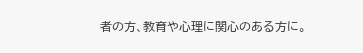者の方、教育や心理に関心のある方に。